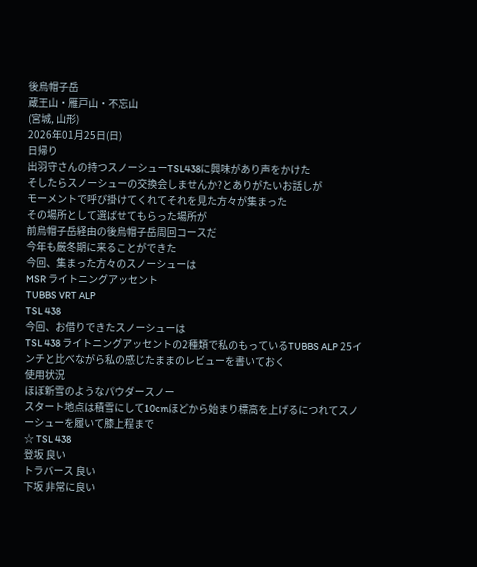後烏帽子岳
蔵王山・雁戸山・不忘山
(宮城, 山形)
2026年01月25日(日)
日帰り
出羽守さんの持つスノーシューTSL438に興味があり声をかけた
そしたらスノーシューの交換会しませんか?とありがたいお話しが
モーメントで呼び掛けてくれてそれを見た方々が集まった
その場所として選ばせてもらった場所が
前烏帽子岳経由の後烏帽子岳周回コースだ
今年も厳冬期に来ることができた
今回、集まった方々のスノーシューは
MSR ライトニングアッセント
TUBBS VRT ALP
TSL 438
今回、お借りできたスノーシューは
TSL 438 ライトニングアッセントの2種類で私のもっているTUBBS ALP 25インチと比べながら私の感じたままのレビューを書いておく
使用状況
ほぼ新雪のようなパウダースノー
スタート地点は積雪にして10cmほどから始まり標高を上げるにつれてスノーシューを履いて膝上程まで
☆ TSL 438
登坂 良い
トラバース 良い
下坂 非常に良い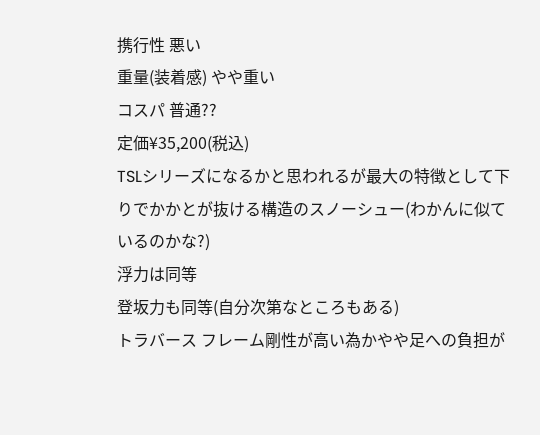携行性 悪い
重量(装着感) やや重い
コスパ 普通??
定価¥35,200(税込)
TSLシリーズになるかと思われるが最大の特徴として下りでかかとが抜ける構造のスノーシュー(わかんに似ているのかな?)
浮力は同等
登坂力も同等(自分次第なところもある)
トラバース フレーム剛性が高い為かやや足への負担が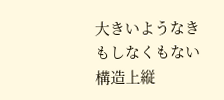大きいようなきもしなくもない
構造上縦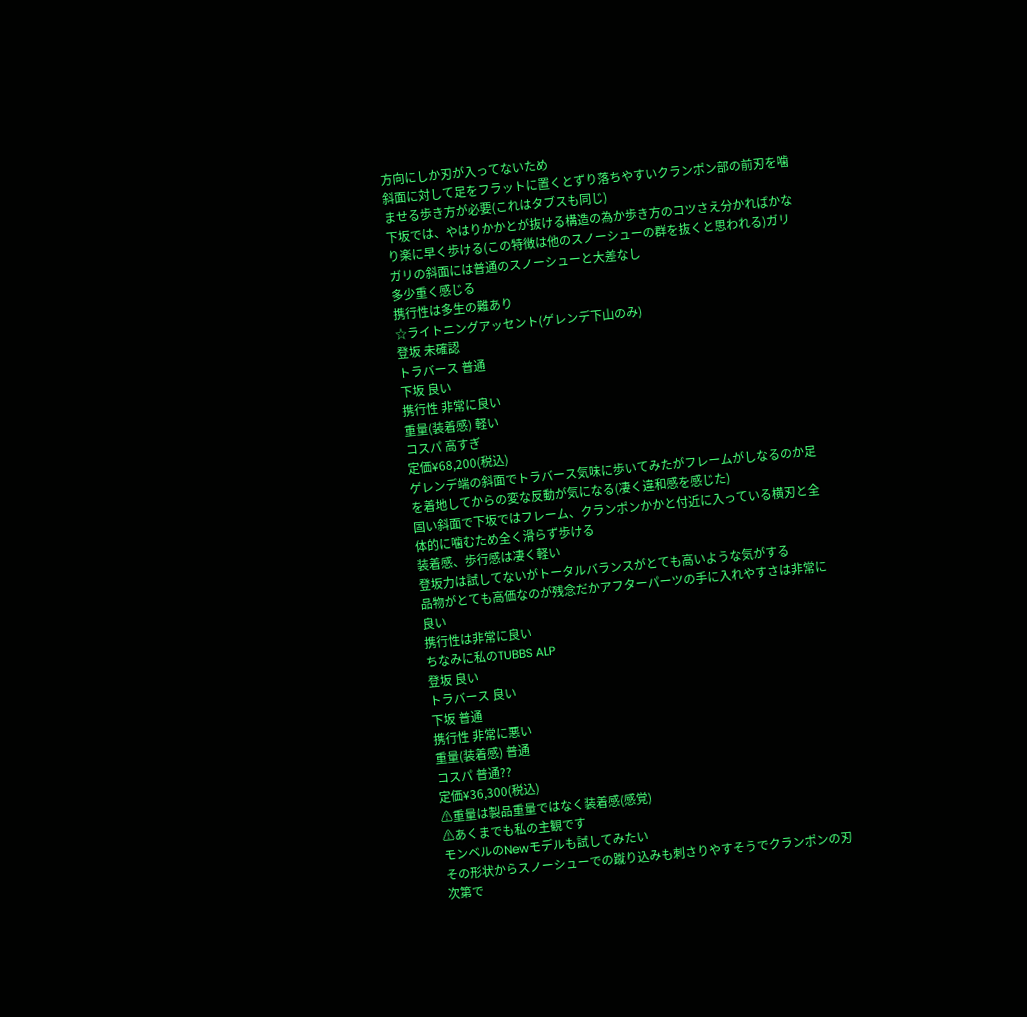方向にしか刃が入ってないため
斜面に対して足をフラットに置くとずり落ちやすいクランポン部の前刃を噛ませる歩き方が必要(これはタブスも同じ)
下坂では、やはりかかとが抜ける構造の為か歩き方のコツさえ分かればかなり楽に早く歩ける(この特徴は他のスノーシューの群を抜くと思われる)ガリガリの斜面には普通のスノーシューと大差なし
多少重く感じる
携行性は多生の難あり
☆ライトニングアッセント(ゲレンデ下山のみ)
登坂 未確認
トラバース 普通
下坂 良い
携行性 非常に良い
重量(装着感) 軽い
コスパ 高すぎ
定価¥68,200(税込)
ゲレンデ端の斜面でトラバース気味に歩いてみたがフレームがしなるのか足を着地してからの変な反動が気になる(凄く違和感を感じた)
固い斜面で下坂ではフレーム、クランポンかかと付近に入っている横刃と全体的に噛むため全く滑らず歩ける
装着感、歩行感は凄く軽い
登坂力は試してないがトータルバランスがとても高いような気がする
品物がとても高価なのが残念だかアフターパーツの手に入れやすさは非常に良い
携行性は非常に良い
ちなみに私のTUBBS ALP
登坂 良い
トラバース 良い
下坂 普通
携行性 非常に悪い
重量(装着感) 普通
コスパ 普通??
定価¥36,300(税込)
⚠重量は製品重量ではなく装着感(感覚)
⚠あくまでも私の主観です
モンベルのNewモデルも試してみたい
その形状からスノーシューでの蹴り込みも刺さりやすそうでクランポンの刃次第で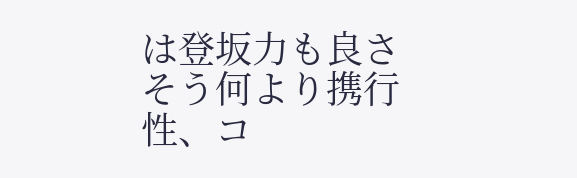は登坂力も良さそう何より携行性、コ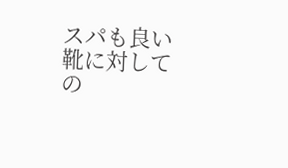スパも良い靴に対しての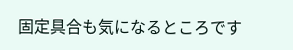固定具合も気になるところです